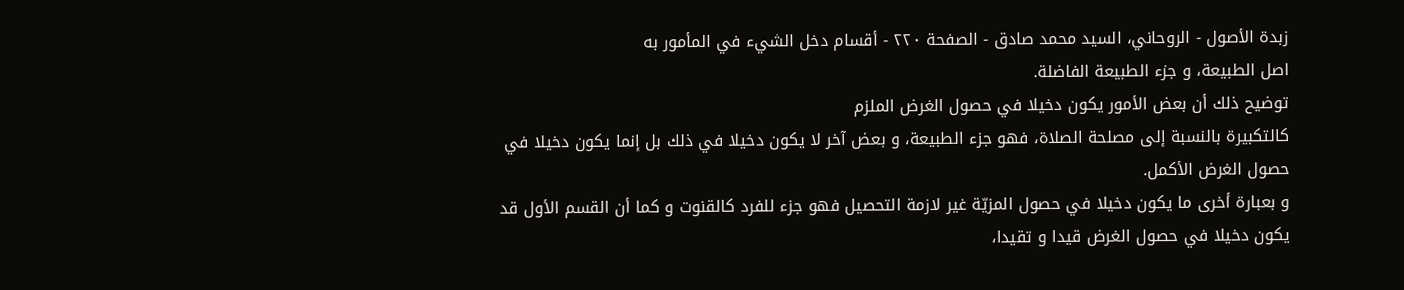زبدة الأصول - الروحاني، السيد محمد صادق - الصفحة ٢٢٠ - أقسام دخل الشيء في المأمور به
اصل الطبيعة، و جزء الطبيعة الفاضلة.
توضيح ذلك أن بعض الأمور يكون دخيلا في حصول الغرض الملزم
كالتكبيرة بالنسبة إلى مصلحة الصلاة، فهو جزء الطبيعة، و بعض آخر لا يكون دخيلا في ذلك بل إنما يكون دخيلا في حصول الغرض الأكمل.
و بعبارة أخرى ما يكون دخيلا في حصول المزيّة غير لازمة التحصيل فهو جزء للفرد كالقنوت و كما أن القسم الأول قد يكون دخيلا في حصول الغرض قيدا و تقيدا،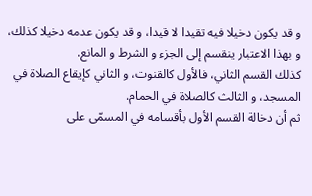و قد يكون دخيلا فيه تقيدا لا قيدا، و قد يكون عدمه دخيلا كذلك، و بهذا الاعتبار ينقسم إلى الجزء و الشرط و المانع.
كذلك القسم الثاني، فالأول كالقنوت، و الثاني كإيقاع الصلاة في المسجد، و الثالث كالصلاة في الحمام.
ثم أن دخالة القسم الأول بأقسامه في المسمّى على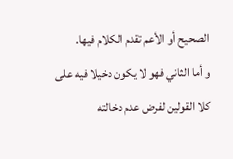الصحيح أو الأعم تقدم الكلام فيها.
و أما الثاني فهو لا يكون دخيلا فيه على كلا القولين لفرض عدم دخالته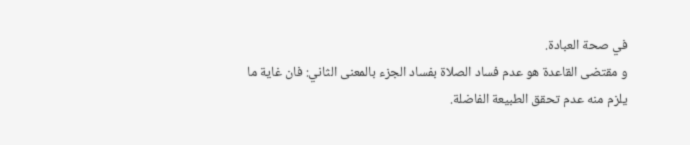في صحة العبادة.
و مقتضى القاعدة هو عدم فساد الصلاة بفساد الجزء بالمعنى الثاني: فان غاية ما يلزم منه عدم تحقق الطبيعة الفاضلة.